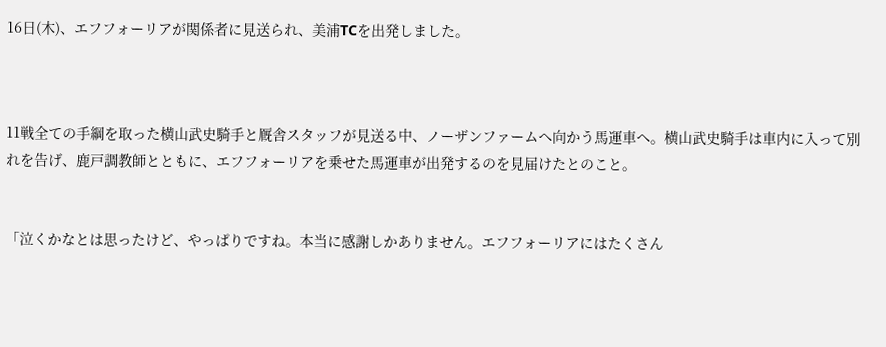16日(木)、エフフォーリアが関係者に見送られ、美浦TCを出発しました。



11戦全ての手綱を取った横山武史騎手と厩舎スタッフが見送る中、ノーザンファームへ向かう馬運車へ。横山武史騎手は車内に入って別れを告げ、鹿戸調教師とともに、エフフォーリアを乗せた馬運車が出発するのを見届けたとのこと。


「泣くかなとは思ったけど、やっぱりですね。本当に感謝しかありません。エフフォーリアにはたくさん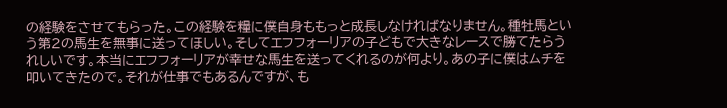の経験をさせてもらった。この経験を糧に僕自身ももっと成長しなければなりません。種牡馬という第2の馬生を無事に送ってほしい。そしてエフフォーリアの子どもで大きなレースで勝てたらうれしいです。本当にエフフォーリアが幸せな馬生を送ってくれるのが何より。あの子に僕はムチを叩いてきたので。それが仕事でもあるんですが、も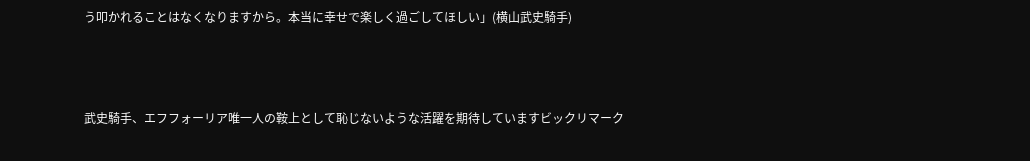う叩かれることはなくなりますから。本当に幸せで楽しく過ごしてほしい」(横山武史騎手)



武史騎手、エフフォーリア唯一人の鞍上として恥じないような活躍を期待していますビックリマーク